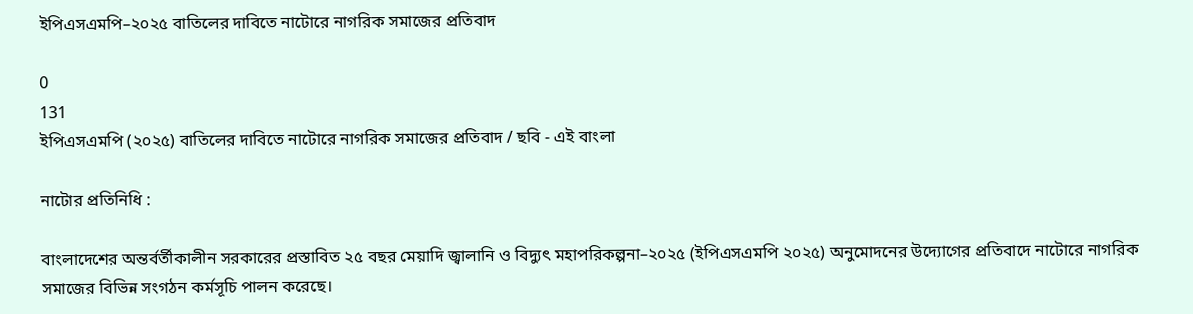ইপিএসএমপি–২০২৫ বাতিলের দাবিতে নাটোরে নাগরিক সমাজের প্রতিবাদ

0
131
ইপিএসএমপি (২০২৫) বাতিলের দাবিতে নাটোরে নাগরিক সমাজের প্রতিবাদ / ছবি - এই বাংলা

নাটোর প্রতিনিধি :

বাংলাদেশের অন্তর্বর্তীকালীন সরকারের প্রস্তাবিত ২৫ বছর মেয়াদি জ্বালানি ও বিদ্যুৎ মহাপরিকল্পনা–২০২৫ (ইপিএসএমপি ২০২৫) অনুমোদনের উদ্যোগের প্রতিবাদে নাটোরে নাগরিক সমাজের বিভিন্ন সংগঠন কর্মসূচি পালন করেছে।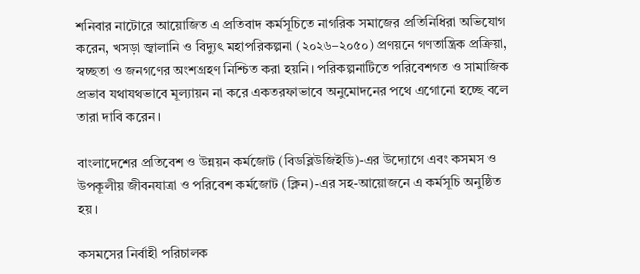শনিবার নাটোরে আয়োজিত এ প্রতিবাদ কর্মসূচিতে নাগরিক সমাজের প্রতিনিধিরা অভিযোগ করেন, খসড়া জ্বালানি ও বিদ্যুৎ মহাপরিকল্পনা (২০২৬–২০৫০) প্রণয়নে গণতান্ত্রিক প্রক্রিয়া, স্বচ্ছতা ও জনগণের অংশগ্রহণ নিশ্চিত করা হয়নি। পরিকল্পনাটিতে পরিবেশগত ও সামাজিক প্রভাব যথাযথভাবে মূল্যায়ন না করে একতরফাভাবে অনুমোদনের পথে এগোনো হচ্ছে বলে তারা দাবি করেন।

বাংলাদেশের প্রতিবেশ ও উন্নয়ন কর্মজোট (বিডব্লিউজিইডি)-এর উদ্যোগে এবং কসমস ও উপকূলীয় জীবনযাত্রা ও পরিবেশ কর্মজোট (ক্লিন)-এর সহ-আয়োজনে এ কর্মসূচি অনুষ্ঠিত হয়।

কসমসের নির্বাহী পরিচালক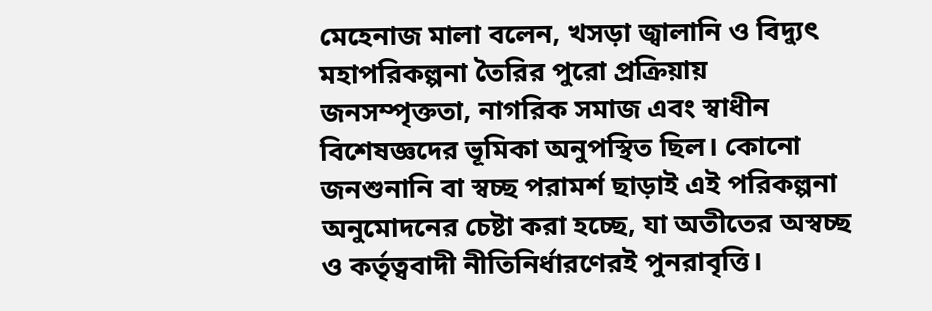মেহেনাজ মালা বলেন, খসড়া জ্বালানি ও বিদ্যুৎ মহাপরিকল্পনা তৈরির পুরো প্রক্রিয়ায় জনসম্পৃক্ততা, নাগরিক সমাজ এবং স্বাধীন বিশেষজ্ঞদের ভূমিকা অনুপস্থিত ছিল। কোনো জনশুনানি বা স্বচ্ছ পরামর্শ ছাড়াই এই পরিকল্পনা অনুমোদনের চেষ্টা করা হচ্ছে, যা অতীতের অস্বচ্ছ ও কর্তৃত্ববাদী নীতিনির্ধারণেরই পুনরাবৃত্তি।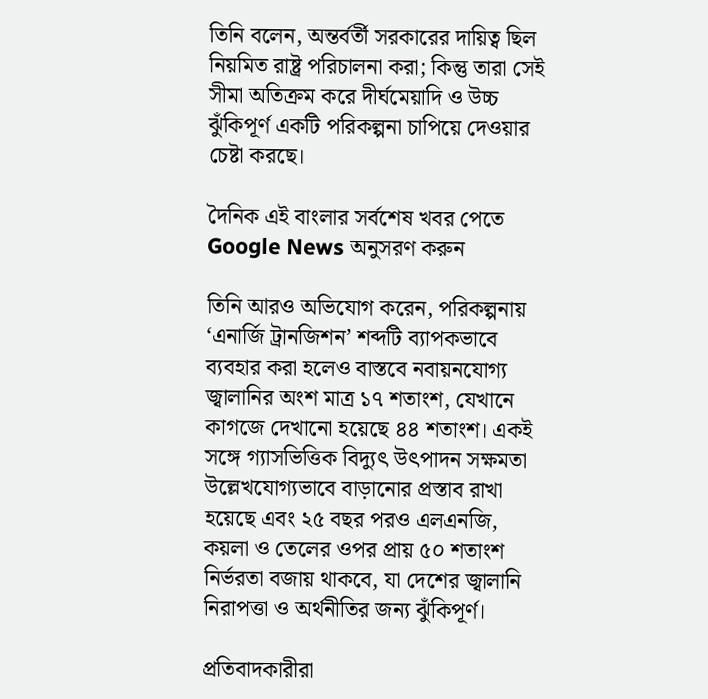তিনি বলেন, অন্তর্বর্তী সরকারের দায়িত্ব ছিল নিয়মিত রাষ্ট্র পরিচালনা করা; কিন্তু তারা সেই সীমা অতিক্রম করে দীর্ঘমেয়াদি ও উচ্চ ঝুঁকিপূর্ণ একটি পরিকল্পনা চাপিয়ে দেওয়ার চেষ্টা করছে।

দৈনিক এই বাংলার সর্বশেষ খবর পেতে Google News অনুসরণ করুন

তিনি আরও অভিযোগ করেন, পরিকল্পনায় ‘এনার্জি ট্রানজিশন’ শব্দটি ব্যাপকভাবে ব্যবহার করা হলেও বাস্তবে নবায়নযোগ্য জ্বালানির অংশ মাত্র ১৭ শতাংশ, যেখানে কাগজে দেখানো হয়েছে ৪৪ শতাংশ। একই সঙ্গে গ্যাসভিত্তিক বিদ্যুৎ উৎপাদন সক্ষমতা উল্লেখযোগ্যভাবে বাড়ানোর প্রস্তাব রাখা হয়েছে এবং ২৫ বছর পরও এলএনজি, কয়লা ও তেলের ওপর প্রায় ৫০ শতাংশ নির্ভরতা বজায় থাকবে, যা দেশের জ্বালানি নিরাপত্তা ও অর্থনীতির জন্য ঝুঁকিপূর্ণ।

প্রতিবাদকারীরা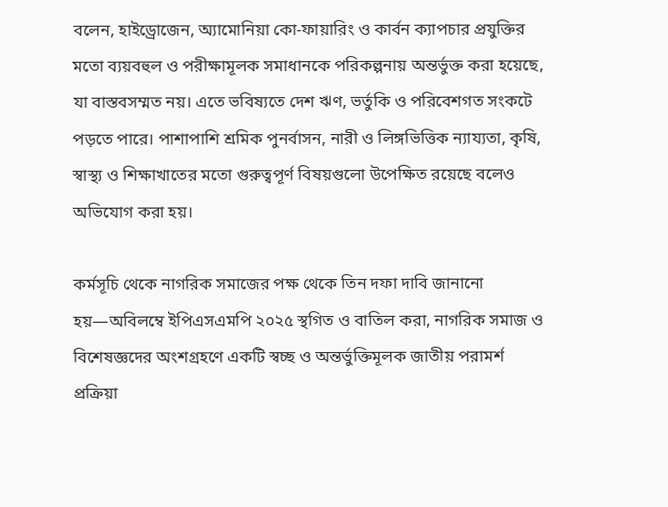বলেন, হাইড্রোজেন, অ্যামোনিয়া কো-ফায়ারিং ও কার্বন ক্যাপচার প্রযুক্তির মতো ব্যয়বহুল ও পরীক্ষামূলক সমাধানকে পরিকল্পনায় অন্তর্ভুক্ত করা হয়েছে, যা বাস্তবসম্মত নয়। এতে ভবিষ্যতে দেশ ঋণ, ভর্তুকি ও পরিবেশগত সংকটে পড়তে পারে। পাশাপাশি শ্রমিক পুনর্বাসন, নারী ও লিঙ্গভিত্তিক ন্যায্যতা, কৃষি, স্বাস্থ্য ও শিক্ষাখাতের মতো গুরুত্বপূর্ণ বিষয়গুলো উপেক্ষিত রয়েছে বলেও অভিযোগ করা হয়।

কর্মসূচি থেকে নাগরিক সমাজের পক্ষ থেকে তিন দফা দাবি জানানো হয়—অবিলম্বে ইপিএসএমপি ২০২৫ স্থগিত ও বাতিল করা, নাগরিক সমাজ ও বিশেষজ্ঞদের অংশগ্রহণে একটি স্বচ্ছ ও অন্তর্ভুক্তিমূলক জাতীয় পরামর্শ প্রক্রিয়া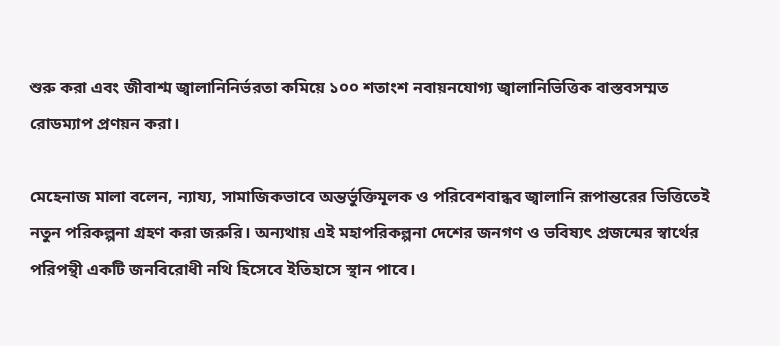শুরু করা এবং জীবাশ্ম জ্বালানিনির্ভরতা কমিয়ে ১০০ শতাংশ নবায়নযোগ্য জ্বালানিভিত্তিক বাস্তবসম্মত রোডম্যাপ প্রণয়ন করা।

মেহেনাজ মালা বলেন, ন্যায্য, সামাজিকভাবে অন্তর্ভুক্তিমূলক ও পরিবেশবান্ধব জ্বালানি রূপান্তরের ভিত্তিতেই নতুন পরিকল্পনা গ্রহণ করা জরুরি। অন্যথায় এই মহাপরিকল্পনা দেশের জনগণ ও ভবিষ্যৎ প্রজন্মের স্বার্থের পরিপন্থী একটি জনবিরোধী নথি হিসেবে ইতিহাসে স্থান পাবে।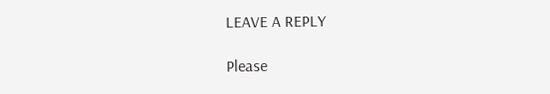LEAVE A REPLY

Please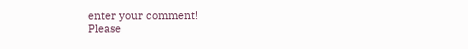enter your comment!
Please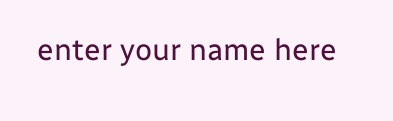enter your name here